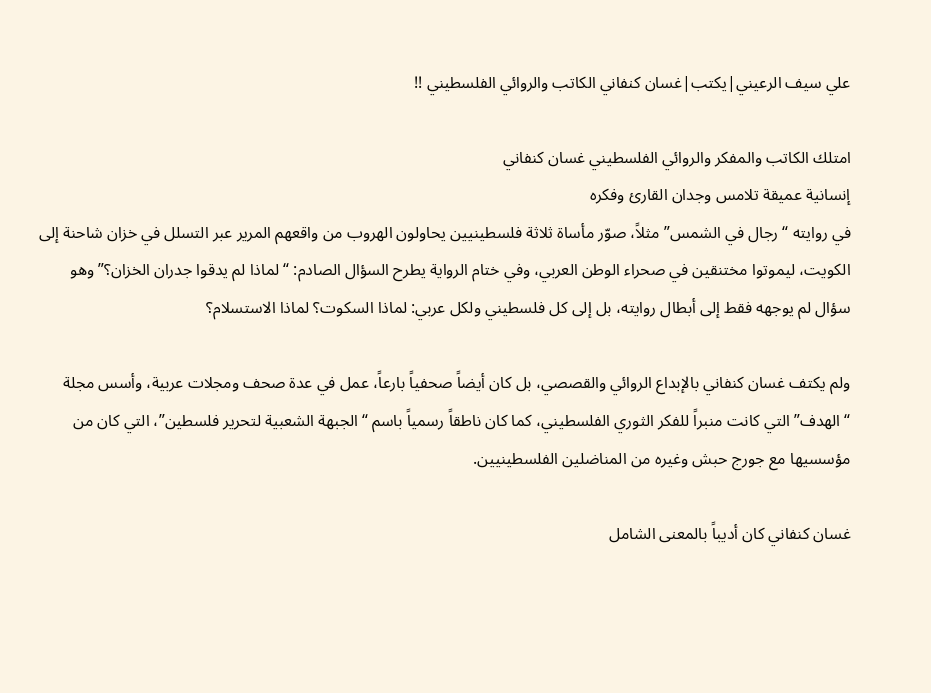علي سيف الرعيني|يكتب|غسان كنفاني الكاتب والروائي الفلسطيني !!

امتلك الكاتب والمفكر والروائي الفلسطيني غسان كنفاني
إنسانية عميقة تلامس وجدان القارئ وفكره
في روايته “رجال في الشمس” مثلاً، صوّر مأساة ثلاثة فلسطينيين يحاولون الهروب من واقعهم المرير عبر التسلل في خزان شاحنة إلى الكويت، ليموتوا مختنقين في صحراء الوطن العربي، وفي ختام الرواية يطرح السؤال الصادم: “لماذا لم يدقوا جدران الخزان؟” وهو سؤال لم يوجهه فقط إلى أبطال روايته، بل إلى كل فلسطيني ولكل عربي: لماذا السكوت؟ لماذا الاستسلام؟

ولم يكتف غسان كنفاني بالإبداع الروائي والقصصي، بل كان أيضاً صحفياً بارعاً، عمل في عدة صحف ومجلات عربية، وأسس مجلة “الهدف” التي كانت منبراً للفكر الثوري الفلسطيني، كما كان ناطقاً رسمياً باسم “الجبهة الشعبية لتحرير فلسطين”، التي كان من مؤسسيها مع جورج حبش وغيره من المناضلين الفلسطينيين.

غسان كنفاني كان أديباً بالمعنى الشامل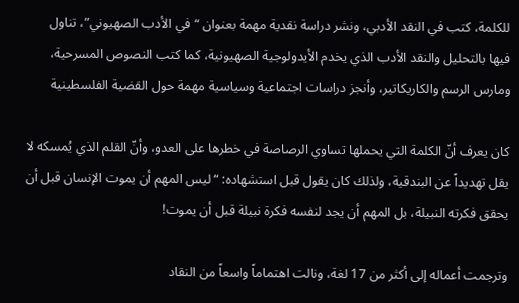للكلمة، كتب في النقد الأدبي، ونشر دراسة نقدية مهمة بعنوان “في الأدب الصهيوني”، تناول فيها بالتحليل والنقد الأدب الذي يخدم الأيدولوجية الصهيونية، كما كتب النصوص المسرحية، ومارس الرسم والكاريكاتير، وأنجز دراسات اجتماعية وسياسية مهمة حول القضية الفلسطينية

كان يعرف أنّ الكلمة التي يحملها تساوي الرصاصة في خطرها على العدو، وأنّ القلم الذي يُمسكه لا يقل تهديداً عن البندقية، ولذلك كان يقول قبل استشهاده: “ليس المهم أن يموت الإنسان قبل أن يحقق فكرته النبيلة، بل المهم أن يجد لنفسه فكرة نبيلة قبل أن يموت!

وترجمت أعماله إلى أكثر من 17 لغة، ونالت اهتماماً واسعاً من النقاد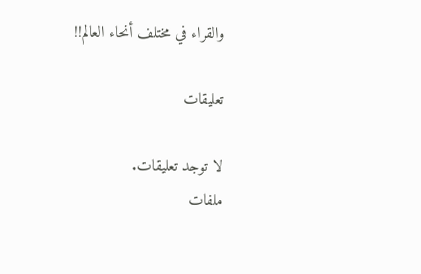والقراء في مختلف أنحاء العالم!!

تعليقات

لا توجد تعليقات.
ملفات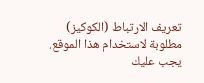تعريف الارتباط (الكوكيز) مطلوبة لاستخدام هذا الموقع. يجب عليك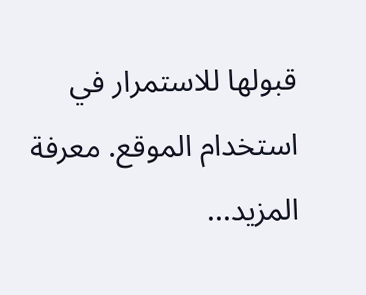قبولها للاستمرار في استخدام الموقع. معرفة المزيد...